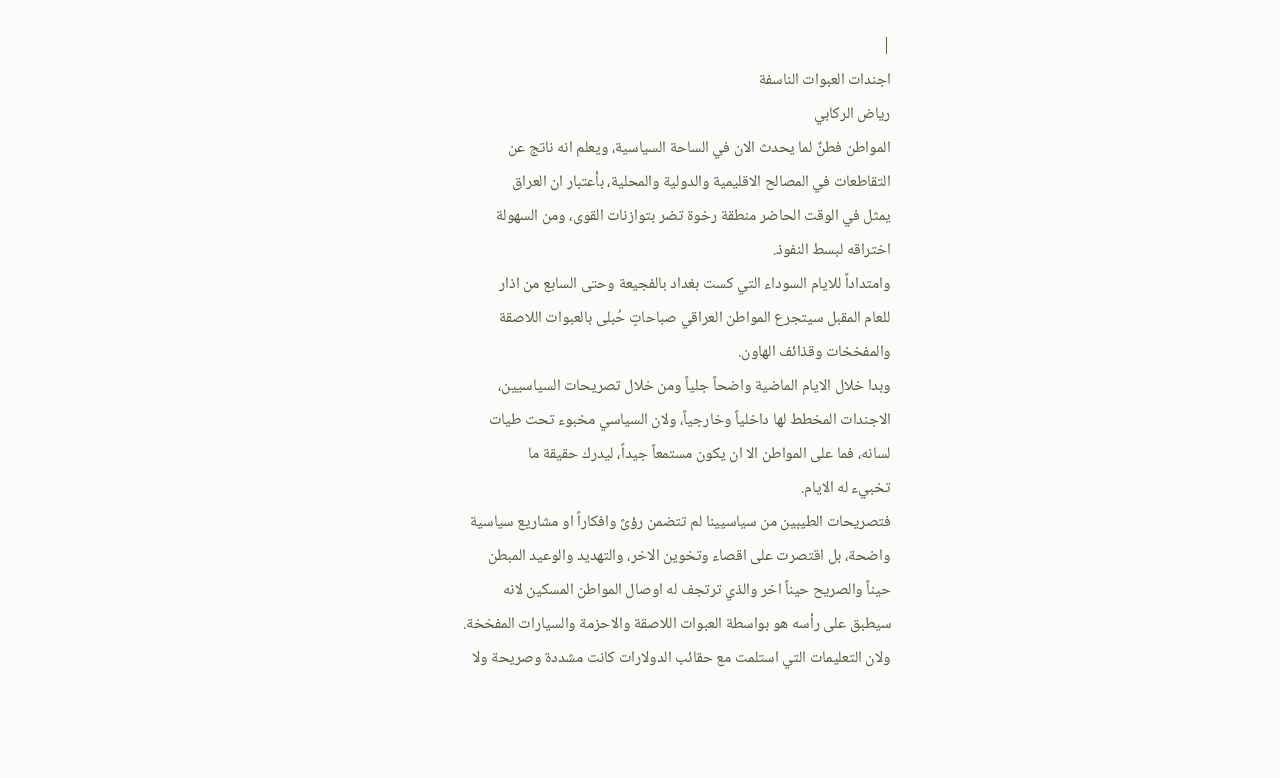|
اجندات العبوات الناسفة
رياض الركابي
المواطن فطنٌ لما يحدث الان في الساحة السياسية، ويعلم انه ناتج عن
التقاطعات في المصالح الاقليمية والدولية والمحلية، بأعتبار ان العراق
يمثل في الوقت الحاضر منطقة رخوة تضر بتوازنات القوى، ومن السهولة
اختراقه لبسط النفوذ.
وامتداداً للايام السوداء التي كست بغداد بالفجيعة وحتى السابع من اذار
للعام المقبل سيتجرع المواطن العراقي صباحاتٍ حُبلى بالعبوات اللاصقة
والمفخخات وقذائف الهاون.
وبدا خلال الايام الماضية واضحاً جلياً ومن خلال تصريحات السياسيين،
الاجندات المخطط لها داخلياً وخارجياً، ولان السياسي مخبوء تحت طيات
لسانه، فما على المواطن الا ان يكون مستمعاً جيداً، ليدرك حقيقة ما
تخبيء له الايام.
فتصريحات الطيبين من سياسيينا لم تتضمن رؤىً وافكاراً او مشاريع سياسية
واضحة، بل اقتصرت على اقصاء وتخوين الاخر، والتهديد والوعيد المبطن
حيناً والصريح حيناً اخر والذي ترتجف له اوصال المواطن المسكين لانه
سيطبق على رأسه هو بواسطة العبوات اللاصقة والاحزمة والسيارات المفخخة.
ولان التعليمات التي استلمت مع حقائب الدولارات كانت مشددة وصريحة ولا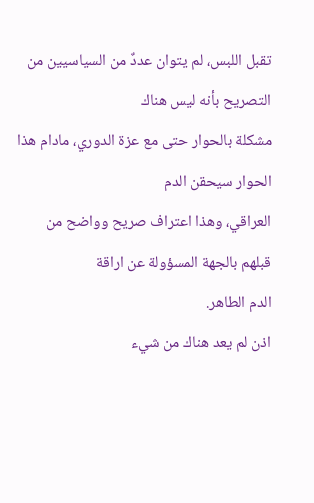تقبل اللبس، لم يتوان عددٌ من السياسيين من التصريح بأنه ليس هناك
مشكلة بالحوار حتى مع عزة الدوري، مادام هذا الحوار سيحقن الدم
العراقي، وهذا اعتراف صريح وواضح من قبلهم بالجهة المسؤولة عن اراقة
الدم الطاهر.
اذن لم يعد هناك من شيء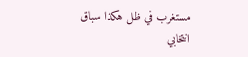مستغرب في ظل هكذا سباق انتخابي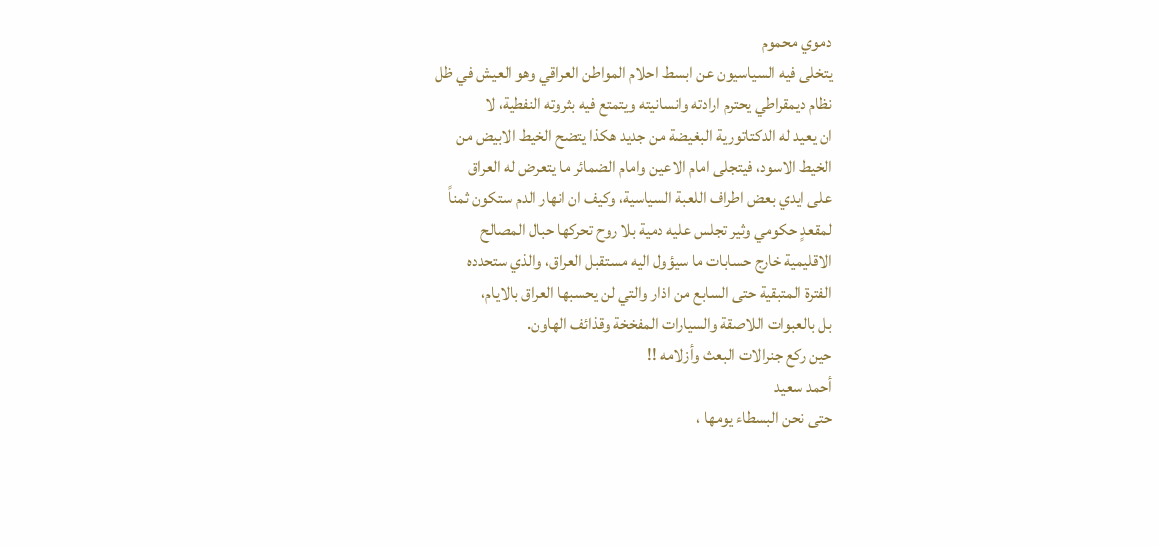دموي محموم
يتخلى فيه السياسيون عن ابسط احلام المواطن العراقي وهو العيش في ظل
نظام ديمقراطي يحترم ارادته وانسانيته ويتمتع فيه بثروته النفطية، لا
ان يعيد له الدكتاتورية البغيضة من جديد هكذا يتضح الخيط الابيض من
الخيط الاسود، فيتجلى امام الاعين وامام الضمائر ما يتعرض له العراق
على ايدي بعض اطراف اللعبة السياسية، وكيف ان انهار الدم ستكون ثمناً
لمقعدٍ حكومي وثير تجلس عليه دمية بلا روح تحركها حبال المصالح
الاقليمية خارج حسابات ما سيؤول اليه مستقبل العراق، والذي ستحدده
الفترة المتبقية حتى السابع من اذار والتي لن يحسبها العراق بالايام،
بل بالعبوات اللاصقة والسيارات المفخخة وقذائف الهاون.
حين ركع جنرالات البعث وأزلامه !!
أحمد سعيد
حتى نحن البسطاء يومها ،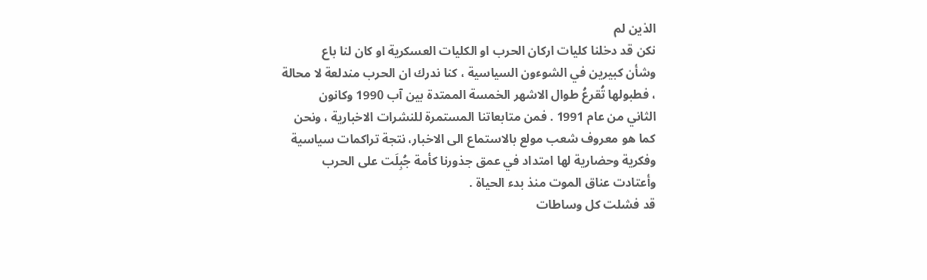الذين لم
نكن قد دخلنا كليات اركان الحرب او الكليات العسكرية او كان لنا باع
وشأن كبيرين في الشوءون السياسية ، كنا ندرك ان الحرب مندلعة لا محالة
، فطبولها تُقرعُ طوال الاشهر الخمسة الممتدة بين آب 1990 وكانون
الثاني من عام 1991 . فمن متابعاتنا المستمرة للنشرات الاخبارية ، ونحن
كما هو معروف شعب مولع بالاستماع الى الاخبار، نتجة تراكمات سياسية
وفكرية وحضارية لها امتداد في عمق جذورنا كأمة جُبِلَت على الحرب
وأعتادت عناق الموت منذ بدء الحياة .
قد فشلت كل وساطات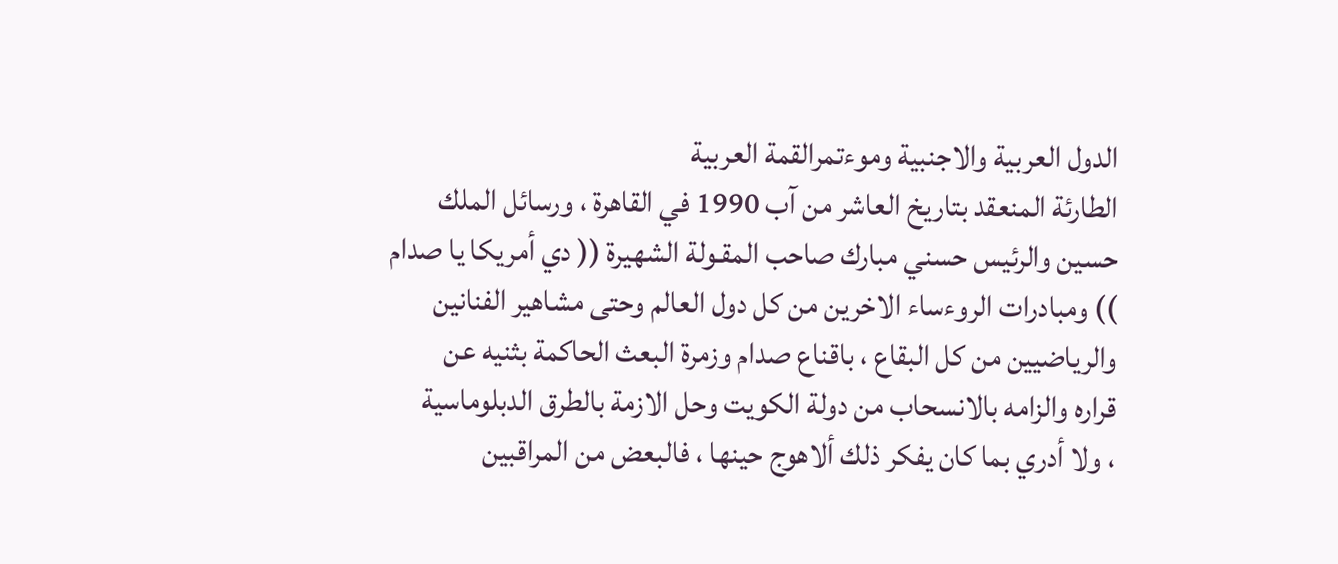الدول العربية والاجنبية وموءتمرالقمة العربية
الطارئة المنعقد بتاريخ العاشر من آب 1990 في القاهرة ، ورسائل الملك
حسين والرئيس حسني مبارك صاحب المقـولة الشهيرة (( دي أمريكا يا صدام
)) ومبادرات الروءساء الاخرين من كل دول العالم وحتى مشاهير الفنانين
والرياضيين من كل البقاع ، باقناع صدام وزمرة البعث الحاكمة بثنيه عن
قراره والزامه بالانسحاب من دولة الكويت وحل الازمة بالطرق الدبلوماسية
، ولا أدري بما كان يفكر ذلك ألاهوج حينها ، فالبعض من المراقبين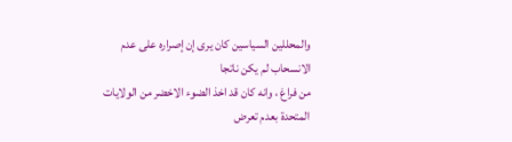والمحللين السياسين كان يرى إن إصراره على عدم الانسحاب لم يكن ناتجا
من فراغ ، وانه كان قد اخذ الضوء الاخضر من الولايات المتحدة بعدم تعرض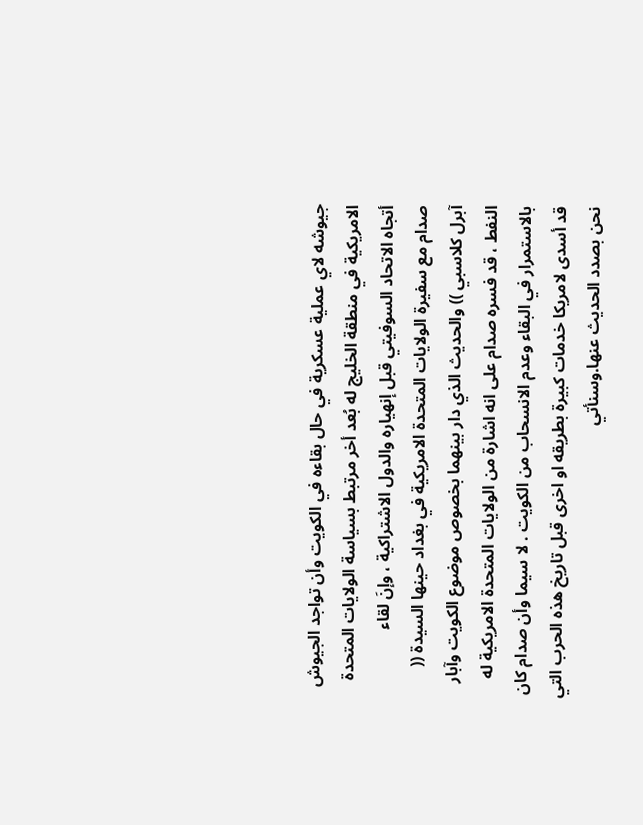جيوشه لاي عملية عسكرية في حال بقاءه في الكويت وأن تواجد الجيوش
الامريكية في منطقة الخليج له بُعد أخر مرتبط بسياسة الولايات المتحدة
أتجاه الاتحاد السوفيتي قبل إنهياره والدول الاشتراكية ، وإنَ لقاء
صدام مع سفيرة الولايات المتحدة الامريكية في بغداد حينها السيدة ((
آبرل كلاسبي )) والحديث الذي دار بينهما بخصوص موضوع الكويت وآبار
النفط ، قد فسره صدام على انه اشارة من الولايات المتحدة الامريكية له
بالاستمرار في البقاء وعدم الانسحاب من الكويت . لا سيما وأن صدام كان
قد أسدى لامريكا خدمات كبيرة بطريقه او اخرى قبل تاريخ هذه الحرب التي
نحن بصدد الحديث عنها.وسنأتي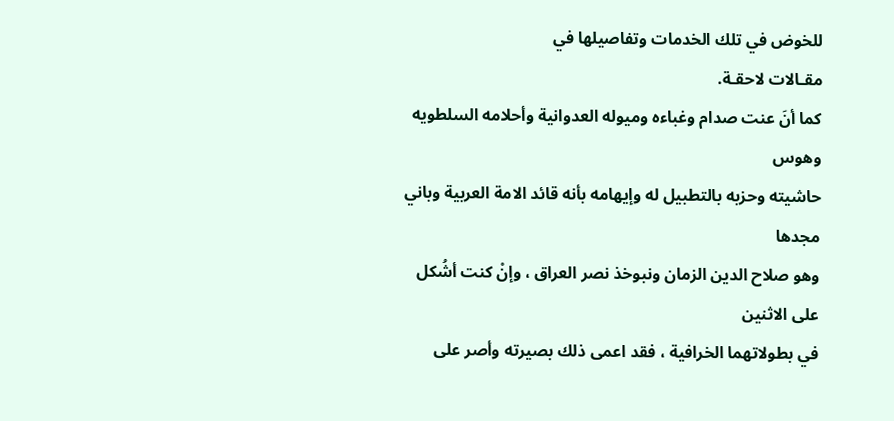للخوض في تلك الخدمات وتفاصيلها في
مقـالات لاحقـة.
كما أنَ عنت صدام وغباءه وميوله العدوانية وأحلامه السلطويه وهوس
حاشيته وحزبه بالتطبيل له وإيهامه بأنه قائد الامة العربية وباني مجدها
وهو صلاح الدين الزمان ونبوخذ نصر العراق ، وإنْ كنت أشُكل على الاثنين
في بطولاتهما الخرافية ، فقد اعمى ذلك بصيرته وأصر على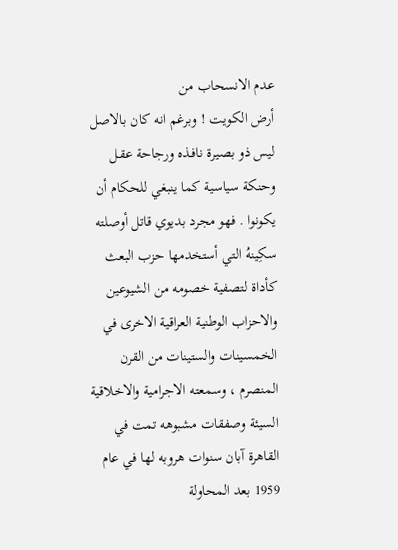عدم الانسحاب من
أرض الكويت ! وبرغم انه كان بالاصل ليس ذو بصيرة نافـذه ورجاحة عقـل
وحنكة سياسية كما ينبغي للحكام أن يكونوا . فهو مجرد بديوي قاتل أوصلته
سكِينهُ التي أستخدمها حزب البعث كأداة لتصفية خصومه من الشيوعين
والاحزاب الوطنية العراقية الاخرى في الخمسينات والستينات من القرن
المنصرم ، وسمعته الاجرامية والاخلاقية السيئة وصفقات مشبوهه تمت في
القاهرة آبان سنوات هروبه لها في عام 1959 بعد المحاولة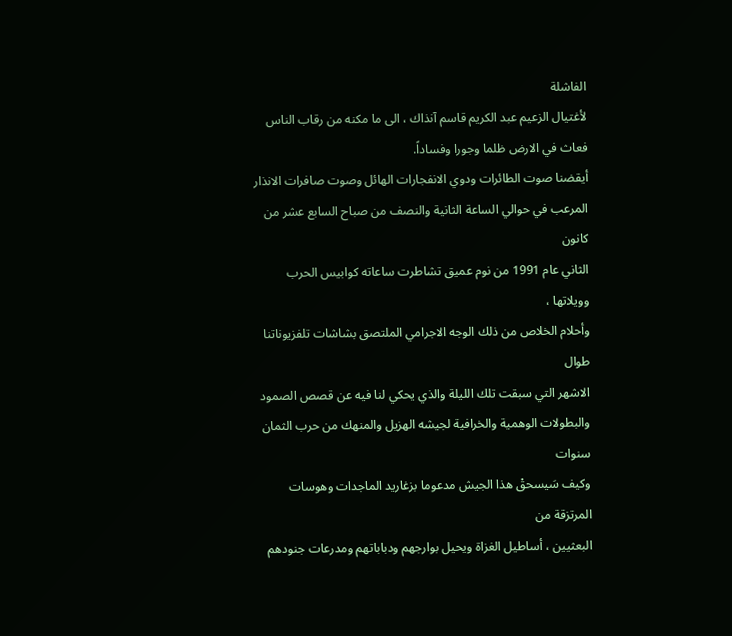الفاشلة
لأغتيال الزعيم عبد الكريم قاسم آنذاك ، الى ما مكنه من رقاب الناس
فعاث في الارض ظلما وجورا وفساداً.
أيقضنا صوت الطائرات ودوي الانفجارات الهائل وصوت صافرات الانذار
المرعب في حوالي الساعة الثانية والنصف من صباح السابع عشر من كانون
الثاني عام 1991 من نوم عميق تشاطرت ساعاته كوابيس الحرب وويلاتها ،
وأحلام الخلاص من ذلك الوجه الاجرامي الملتصق بشاشات تلفزيوناتنا طوال
الاشهر التي سبقت تلك الليلة والذي يحكي لنا فيه عن قصص الصمود
والبطولات الوهمية والخرافية لجيشه الهزيل والمنهك من حرب الثمان سنوات
وكيف سَيسحقْ هذا الجيش مدعوما بزغاريد الماجدات وهوسات المرتزقة من
البعثيين ، أساطيل الغزاة ويحيل بوارجهم ودباباتهم ومدرعات جنودهم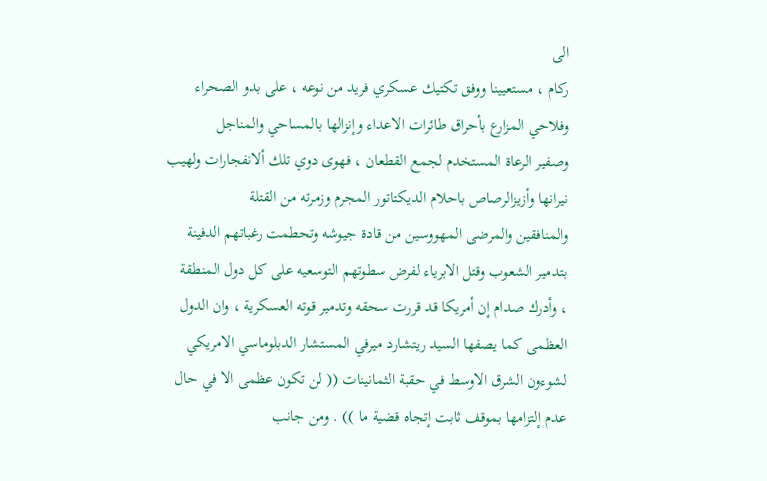الى
ركام ، مستعيينا ووفق تكتيك عسكري فريد من نوعه ، على بدو الصحراء
وفلاحي المزارع بأحراق طائرات الاعداء وإنزالها بالمساحي والمناجل
وصفير الرعاة المستخدم لجمع القطعان ، فهوى دوي تلك ألانفجارات ولهيب
نيرانها وأزيزالرصاص باحلام الديكتاتور المجرم وزمرته من القتلة
والمنافقين والمرضى المهووسين من قادة جيوشه وتحطمت رغباتهم الدفينة
بتدمير الشعوب وقتل الابرياء لفرض سطوتهم التوسعيه على كل دول المنطقة
، وأدرك صدام إن أمريكا قد قررت سحقه وتدمير قوته العسكرية ، وان الدول
العظمى كما يصفها السيد ريتشارد ميرفي المستشار الدبلوماسي الامريكي
لشوءون الشرق الاوسط في حقبة الثمانينات (( لن تكون عظمى الا في حال
عدم إلتزامها بموقف ثابت إتجاه قضية ما )) . ومن جانب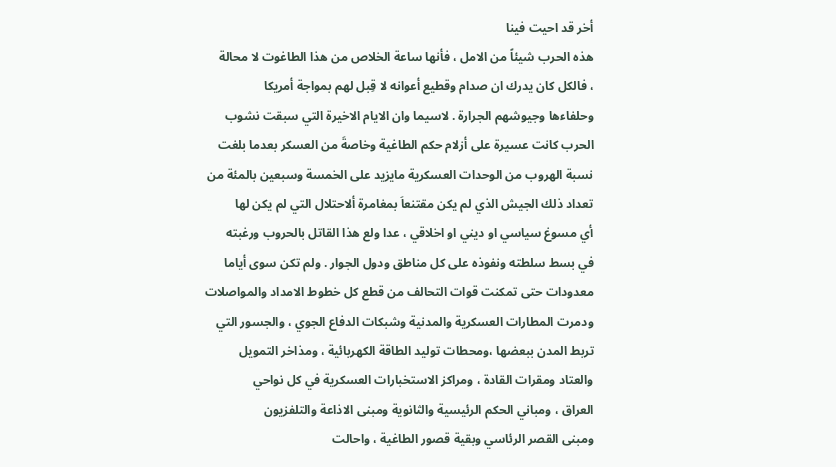أخر قد احيت فينا
هذه الحرب شيئاً من الامل ، فأنها ساعة الخلاص من هذا الطاغوت لا محالة
، فالكل كان يدرك ان صدام وقطيع أعوانه لا قِبل لهم بمواجة أمريكا
وحلفاءها وجيوشهم الجرارة . لاسيما وان الايام الاخيرة التي سبقت نشوب
الحرب كانت عسيرة على أزلام حكم الطاغية وخاصةَ من العسكر بعدما بلغت
نسبة الهروب من الوحدات العسكرية مايزيد على الخمسة وسبعين بالمئة من
تعداد ذلك الجيش الذي لم يكن مقتنعاَ بمغامرة ألاحتلال التي لم يكن لها
أي مسوغ سياسي او ديني او اخلاقي ، عدا ولع هذا القاتل بالحروب ورغبته
في بسط سلطته ونفوذه على كل مناطق ودول الجوار . ولم تكن سوى أياما
معدودات حتى تمكنت قوات التحالف من قطع كل خطوط الامداد والمواصلات
ودمرت المطارات العسكرية والمدنية وشبكات الدفاع الجوي ، والجسور التي
تربط المدن ببعضها ،ومحطات توليد الطاقة الكهربائية ، ومذاخر التمويل
والعتاد ومقرات القادة ، ومراكز الاستخبارات العسكرية في كل نواحي
العراق ، ومباني الحكم الرئيسية والثانوية ومبنى الاذاعة والتلفزيون
ومبنى القصر الرئاسي وبقية قصور الطاغية ، واحالت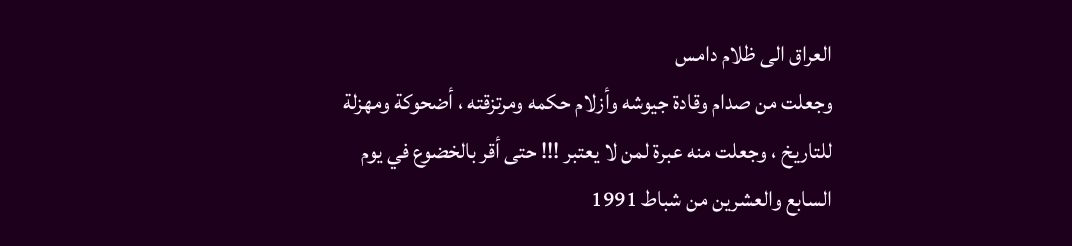العراق الى ظلام دامس
وجعلت من صدام وقادة جيوشه وأزلام حكمه ومرتزقته ، أضحوكة ومهزلة
للتاريخ ، وجعلت منه عبرة لمن لا يعتبر !!! حتى أقر بالخضوع في يوم
السابع والعشرين من شباط 1991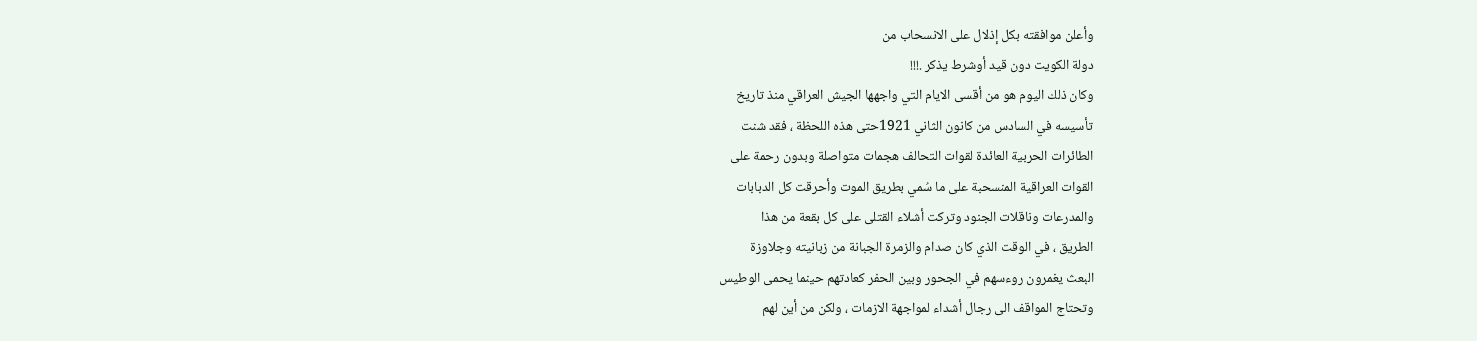وأعلن موافقته بكل إذلال على الانسحاب من
دولة الكويت دون قيد أوشرط يذكر .!!!
وكان ذلك اليوم هو من أقسى الايام التي واجهها الجيش العراقي منذ تاريخ
تأسيسه في السادس من كانون الثاني 1921حتى هذه اللحظة ، فقد شنت
الطائرات الحربية العائدة لقوات التحالف هجمات متواصلة وبدون رحمة على
القوات العراقية المنسحبة على ما سُمي بطريق الموت وأحرقت كل الدبابات
والمدرعات وناقلات الجنود وتركت أشلاء القتلى على كل بقعة من هذا
الطريق ، في الوقت الذي كان صدام والزمرة الجبانة من زبانيته وجلاوزة
البعث يغمرون روءسهم في الجحور وبين الحفر كعادتهم حينما يحمى الوطيس
وتحتاج المواقف الى رجال أشداء لمواجهة الازمات ، ولكن من أين لهم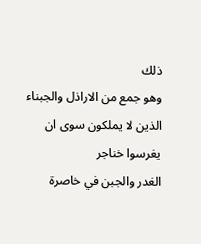ذلك
وهو جمع من الاراذل والجبناء الذين لا يملكون سوى ان يغرسوا خناجر
الغدر والجبن في خاصرة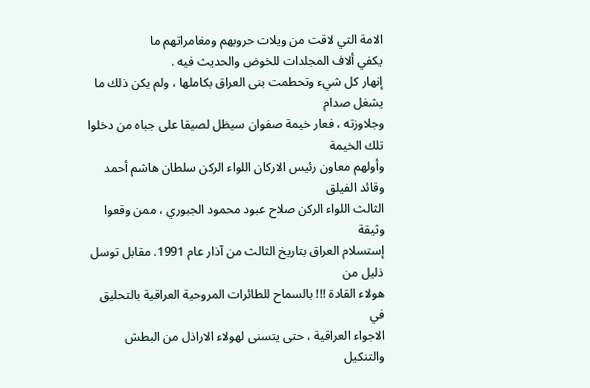الامة التي لاقت من ويلات حروبهم ومغامراتهم ما
يكفي ألاف المجلدات للخوض والحديث فيه .
إنهار كل شيء وتحطمت بنى العراق بكاملها ، ولم يكن ذلك ما يشغل صدام
وجلاوزته ، فعار خيمة صفوان سيظل لصيقا على جباه من دخلوا تلك الخيمة
وأولهم معاون رئيس الاركان اللواء الركن سلطان هاشم أحمد وقائد الفيلق
الثالث اللواء الركن صلاح عبود محمود الجبوري ، ممن وقعوا وثيقة
إستسلام العراق بتاريخ الثالث من آذار عام 1991. مقابل توسل ذليل من
هولاء القادة !!! بالسماح للطائرات المروحية العراقية بالتحليق في
الاجواء العراقية ، حتى يتسنى لهولاء الاراذل من البطش والتنكيل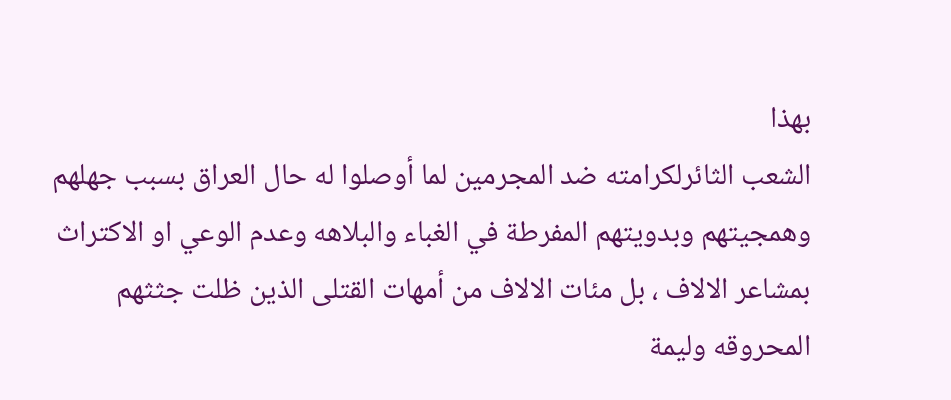بهذا
الشعب الثائرلكرامته ضد المجرمين لما أوصلوا له حال العراق بسبب جهلهم
وهمجيتهم وبدويتهم المفرطة في الغباء والبلاهه وعدم الوعي او الاكتراث
بمشاعر الالاف ، بل مئات الالاف من أمهات القتلى الذين ظلت جثثهم
المحروقه وليمة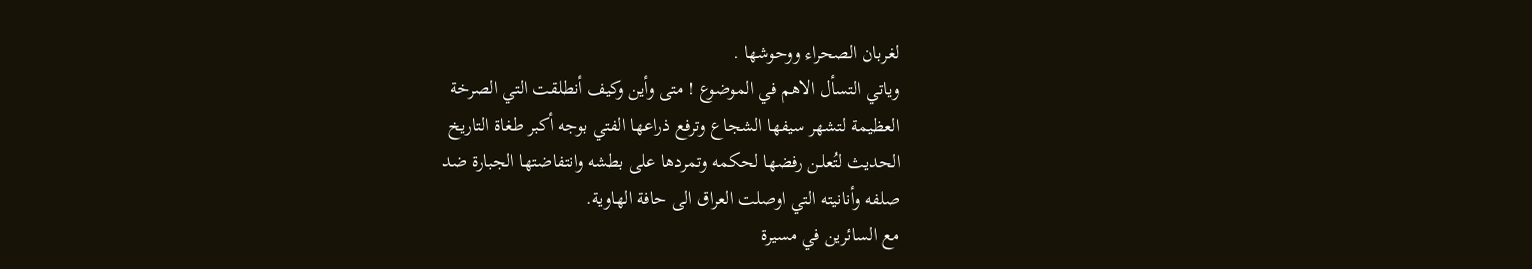لغربان الصحراء ووحوشها .
وياتي التسأل الاهم في الموضوع ! متى وأين وكيف أنطلقت التي الصرخة
العظيمة لتشهر سيفها الشجاع وترفع ذراعها الفتي بوجه أكبر طغاة التاريخ
الحديث لتُعلـن رفضها لحكمه وتمردها على بطشه وانتفاضتها الجبارة ضد
صلفه وأنانيته التي اوصلت العراق الى حافة الهاوية.
مع السائرين في مسيرة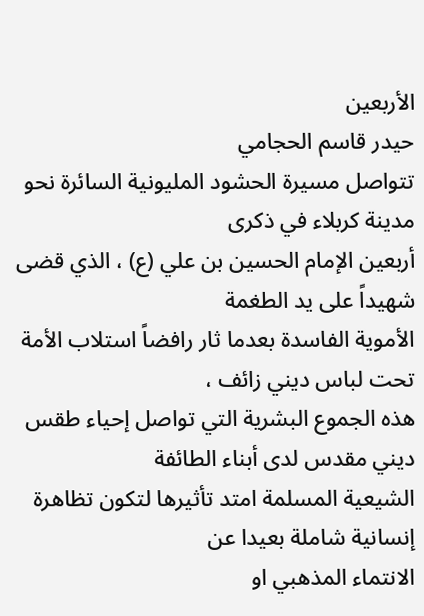الأربعين
حيدر قاسم الحجامي
تتواصل مسيرة الحشود المليونية السائرة نحو مدينة كربلاء في ذكرى
أربعين الإمام الحسين بن علي (ع) ، الذي قضى شهيداً على يد الطغمة
الأموية الفاسدة بعدما ثار رافضاً استلاب الأمة تحت لباس ديني زائف ،
هذه الجموع البشرية التي تواصل إحياء طقس ديني مقدس لدى أبناء الطائفة
الشيعية المسلمة امتد تأثيرها لتكون تظاهرة إنسانية شاملة بعيدا عن
الانتماء المذهبي او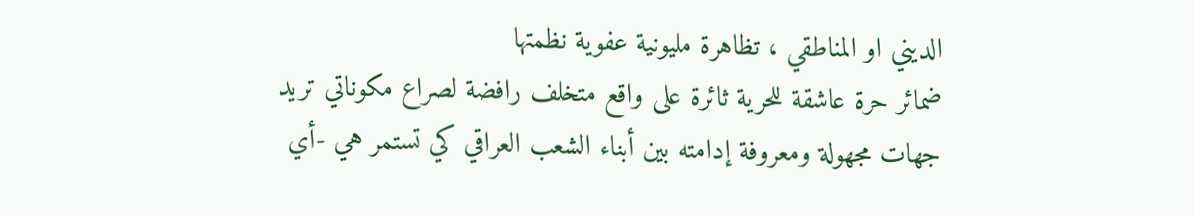الديني او المناطقي ، تظاهرة مليونية عفوية نظمتها
ضمائر حرة عاشقة للحرية ثائرة على واقع متخلف رافضة لصراع مكوناتي تريد
جهات مجهولة ومعروفة إدامته بين أبناء الشعب العراقي كي تستمر هي -أي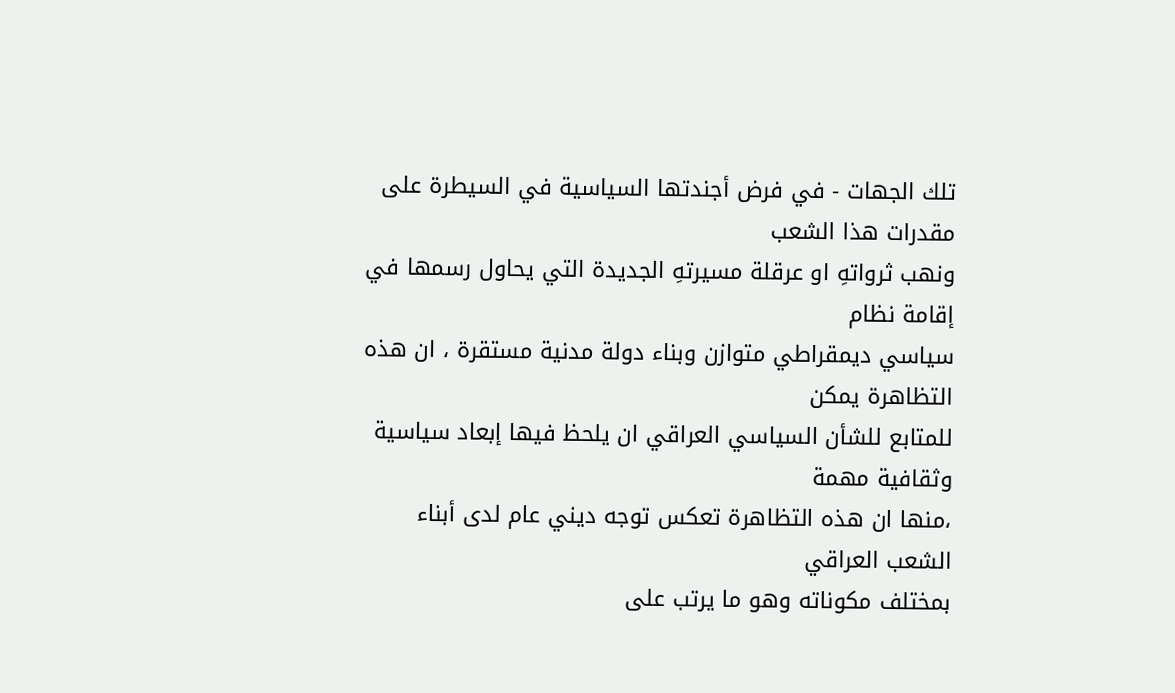تلك الجهات - في فرض أجندتها السياسية في السيطرة على مقدرات هذا الشعب
ونهب ثرواتهِ او عرقلة مسيرتهِ الجديدة التي يحاول رسمها في إقامة نظام
سياسي ديمقراطي متوازن وبناء دولة مدنية مستقرة ، ان هذه التظاهرة يمكن
للمتابع للشأن السياسي العراقي ان يلحظ فيها إبعاد سياسية وثقافية مهمة
،منها ان هذه التظاهرة تعكس توجه ديني عام لدى أبناء الشعب العراقي
بمختلف مكوناته وهو ما يرتب على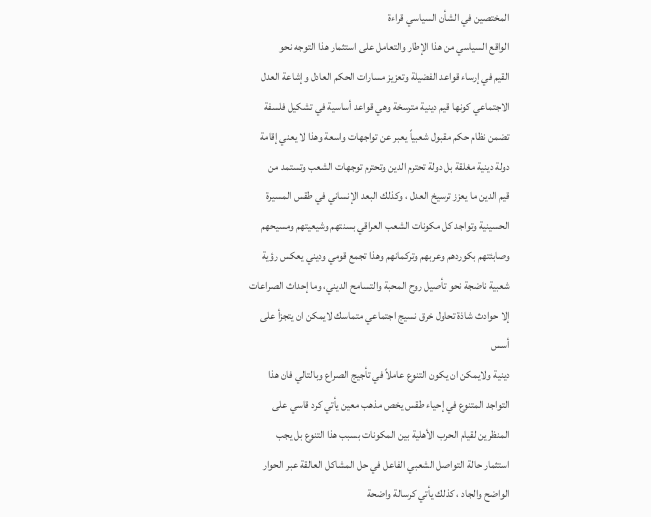المختصين في الشأن السياسي قراءة
الواقع السياسي من هذا الإطار والتعامل على استثمار هذا التوجه نحو
القيم في إرساء قواعد الفضيلة وتعزيز مسارات الحكم العادل وإشاعة العدل
الاجتماعي كونها قيم دينية مترسخة وهي قواعد أساسية في تشكيل فلسفة
تضمن نظام حكم مقبول شعبياً يعبر عن تواجهات واسعة وهذا لا يعني إقامة
دولة دينية مغلقة بل دولة تحترم الدين وتحترم توجهات الشعب وتستمد من
قيم الدين ما يعزز ترسيخ العدل ، وكذلك البعد الإنساني في طقس المسيرة
الحسينية وتواجد كل مكونات الشعب العراقي بسنتهم وشيعيتهم ومسيحهم
وصابئتهم بكوردهم وعربهم وتركمانهم وهذا تجمع قومي وديني يعكس رؤية
شعبية ناضجة نحو تأصيل روح المحبة والتسامح الديني، وما إحداث الصراعات
إلا حوادث شاذة تحاول خرق نسيج اجتماعي متماسك لايمكن ان يتجزأ على أسس
دينية ولايمكن ان يكون التنوع عاملاً في تأجيج الصراع وبالتالي فان هذا
التواجد المتنوع في إحياء طقس يخص مذهب معين يأتي كرد قاسي على
المنظرين لقيام الحرب الأهلية بين المكونات بسبب هذا التنوع بل يجب
استثمار حالة التواصل الشعبي الفاعل في حل المشاكل العالقة عبر الحوار
الواضح والجاد ، كذلك يأتي كرسالة واضحة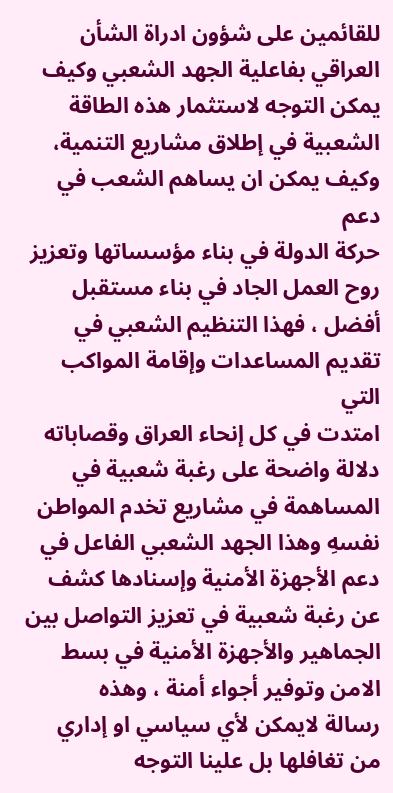للقائمين على شؤون ادراة الشأن
العراقي بفاعلية الجهد الشعبي وكيف يمكن التوجه لاستثمار هذه الطاقة
الشعبية في إطلاق مشاريع التنمية، وكيف يمكن ان يساهم الشعب في دعم
حركة الدولة في بناء مؤسساتها وتعزيز روح العمل الجاد في بناء مستقبل
أفضل ، فهذا التنظيم الشعبي في تقديم المساعدات وإقامة المواكب التي
امتدت في كل إنحاء العراق وقصاباته دلالة واضحة على رغبة شعبية في
المساهمة في مشاريع تخدم المواطن نفسهِ وهذا الجهد الشعبي الفاعل في
دعم الأجهزة الأمنية وإسنادها كشف عن رغبة شعبية في تعزيز التواصل بين
الجماهير والأجهزة الأمنية في بسط الامن وتوفير أجواء أمنة ، وهذه
رسالة لايمكن لأي سياسي او إداري من تغافلها بل علينا التوجه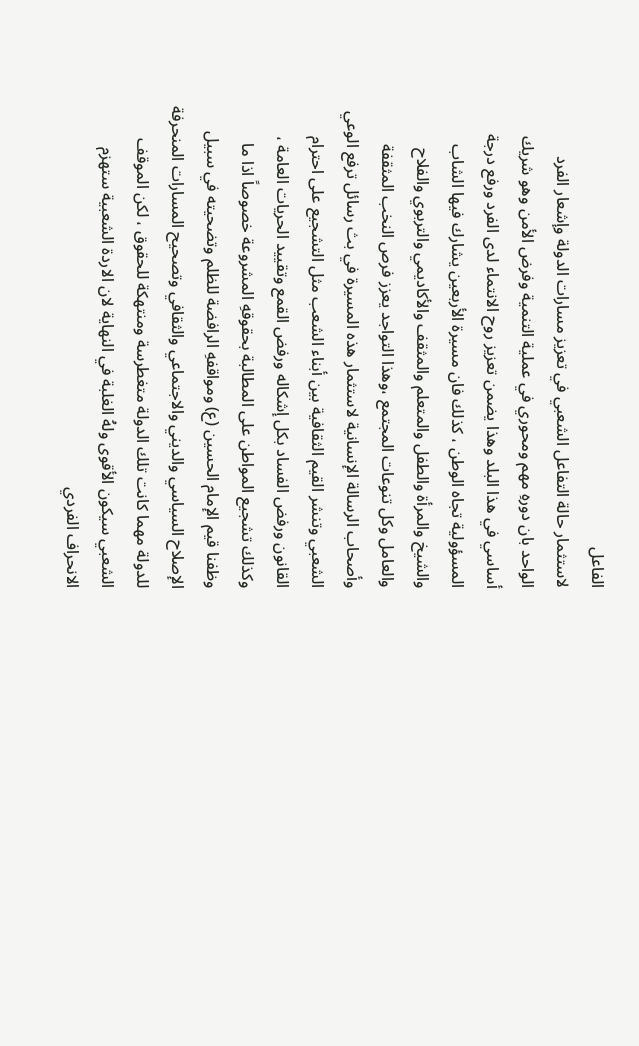الفاعل
لاستثمار حالة التفاعل الشعبي في تعزيز مسارات الدولة وإشعار الفرد
الواحد بان دورهِ مهم ومحوري في عملية التنمية وفرض الأمن وهو شريك
أساسي في هذا البلد وهذا يضمن تعزيز روح الانتماء لدى الفرد ورفع درجة
المسؤولية تجاه الوطن ، كذلك فان مسيرة الأربعين يشارك فيها الشاب
والشيخ والمرأة والطفل والمتعلم والمثقف والأكاديمي والتربوي والفلاح
والعامل وكل تنوعات المجتمع ،وهذا التواجد يعزز فرص النخب المثقفة
وأصحاب الرسالة الإنسانية لاستثمار هذه المسيرة في بث رسائل ترفع الوعي
الشعبي وتنشر القيم الثقافية بين أبناء الشعب مثل التشجيع على احترام
القانون ورفض الفساد بكل إشكاله ورفض القمع وتقييد الحريات العامة ،
وكذلك تشجيع المواطن على المطالبة بحقوقهِ المشروعة خصوصاً اذا ما
وظفنا قيم الإمام الحسين (ع) ومواقفهِ الرافضة للظلم وتضحيته في سبيل
الإصلاح السياسي والديني والاجتماعي والثقافي وتصحيح المسارات المنحرفة
للدولة مهما كانت تلك الدولة متغطرسة ومنتهكة للحقوق ، لكن الموقف
الشعبي سيكون الأقوى ولهُ الغلبة في النهاية لان الاردة الشعبية ستهزم
الانحراف الفردي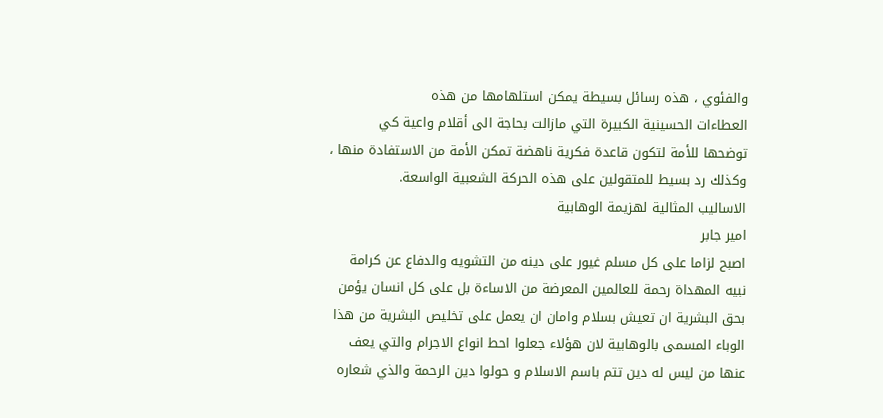والفئوي ، هذه رسائل بسيطة يمكن استلهامها من هذه
العطاءات الحسينية الكبيرة التي مازالت بحاجة الى أقلام واعية كي
توضحها للأمة لتكون قاعدة فكرية ناهضة تمكن الأمة من الاستفادة منها ،
وكذلك رد بسيط للمتقولين على هذه الحركة الشعبية الواسعة.
الاساليب المثالية لهزيمة الوهابية
امير جابر
اصبح لزاما على كل مسلم غيور على دينه من التشويه والدفاع عن كرامة
نبيه المهداة رحمة للعالمين المعرضة من الاساءة بل على كل انسان يؤمن
بحق البشرية ان تعيش بسلام وامان ان يعمل على تخليص البشرية من هذا
الوباء المسمى بالوهابية لان هؤلاء جعلوا احط انواع الاجرام والتي يعف
عنها من ليس له دين تتم باسم الاسلام و حولوا دين الرحمة والذي شعاره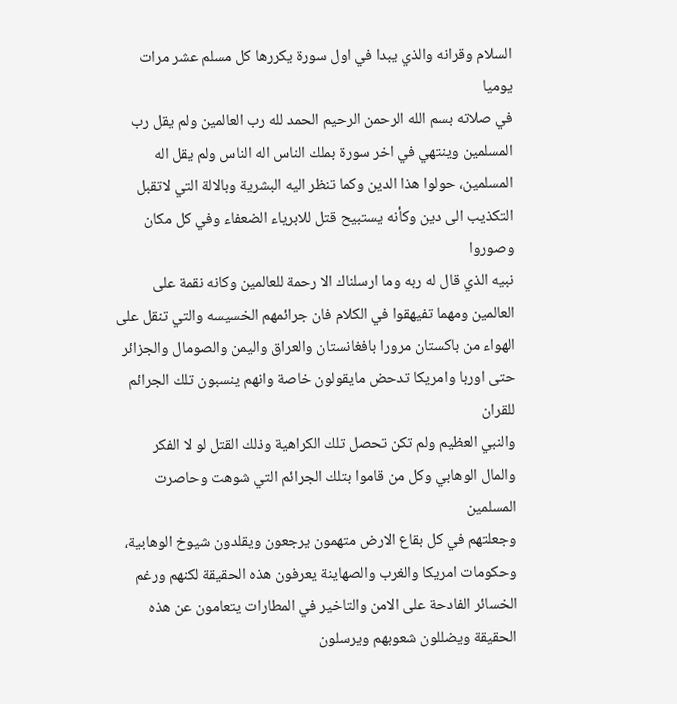السلام وقرانه والذي يبدا في اول سورة يكررها كل مسلم عشر مرات يوميا
في صلاته بسم الله الرحمن الرحيم الحمد لله رب العالمين ولم يقل رب
المسلمين وينتهي في اخر سورة بملك الناس اله الناس ولم يقل اله
المسلمين، حولوا هذا الدين وكما تنظر اليه البشرية وبالالة التي لاتقبل
التكذيب الى دين وكأنه يستبيح قتل للابرياء الضعفاء وفي كل مكان وصوروا
نبيه الذي قال له ربه وما ارسلناك الا رحمة للعالمين وكانه نقمة على
العالمين ومهما تفيهقوا في الكلام فان جرائمهم الخسيسه والتي تنقل على
الهواء من باكستان مرورا بافغانستان والعراق واليمن والصومال والجزائر
حتى اوربا وامريكا تدحض مايقولون خاصة وانهم ينسبون تلك الجرائم للقران
والنبي العظيم ولم تكن تحصل تلك الكراهية وذلك القتل لو لا الفكر
والمال الوهابي وكل من قاموا بتلك الجرائم التي شوهت وحاصرت المسلمين
وجعلتهم في كل بقاع الارض متهمون يرجعون ويقلدون شيوخ الوهابية،
وحكومات امريكا والغرب والصهاينة يعرفون هذه الحقيقة لكنهم ورغم
الخسائر الفادحة على الامن والتاخير في المطارات يتعامون عن هذه
الحقيقة ويضللون شعوبهم ويرسلون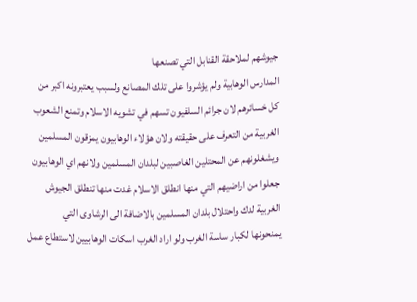جيوشهم لملاحقة القنابل التي تصنعها
المدارس الوهابية ولم يؤشروا على تلك المصانع ولسبب يعتبرونه اكبر من
كل خسائرهم لان جرائم السلفيون تسهم في تشويه الاسلام وتمنع الشعوب
الغربية من التعرف على حقيقته ولان هؤلاء الوهابيون يمزقون المسلمين
ويشغلونهم عن المحتلين الغاصبين لبلدان المسلمين ولانهم اي الوهابيون
جعلوا من اراضيهم التي منها انطلق الاسلام غدت منها تنطلق الجيوش
الغربية لدك واحتلال بلدان المسلمين بالاضافة الى الرشاوى التي
يمنحونها لكبار ساسة الغرب ولو اراد الغرب اسكات الوهابيين لاستطاع عمل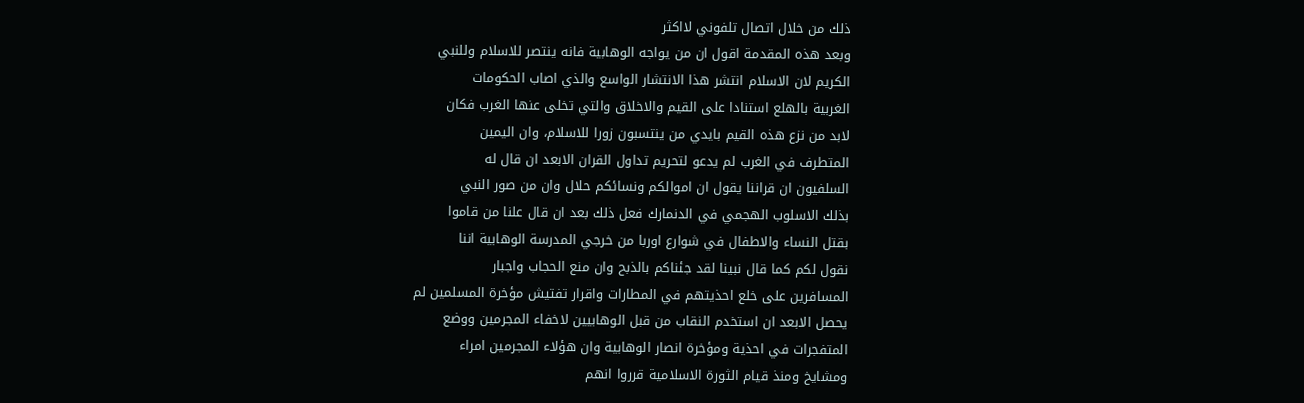ذلك من خلال اتصال تلفوني لااكثر
وبعد هذه المقدمة اقول ان من يواجه الوهابية فانه ينتصر للاسلام وللنبي
الكريم لان الاسلام انتشر هذا الانتشار الواسع والذي اصاب الحكومات
الغربية بالهلع استنادا على القيم والاخلاق والتي تخلى عنها الغرب فكان
لابد من نزع هذه القيم بايدي من ينتسبون زورا للاسلام، وان اليمين
المتطرف في الغرب لم يدعو لتحريم تداول القران الابعد ان قال له
السلفيون ان قراننا يقول ان اموالكم ونسائكم حلال وان من صور النبي
بذلك الاسلوب الهجمي في الدنمارك فعل ذلك بعد ان قال علنا من قاموا
بقتل النساء والاطفال في شوارع اوربا من خرجي المدرسة الوهابية اننا
نقول لكم كما قال نبينا لقد جئناكم بالذبح وان منع الحجاب واجبار
المسافرين على خلع احذيتهم في المطارات واقرار تفتيش مؤخرة المسلمين لم
يحصل الابعد ان استخدم النقاب من قبل الوهابيين لاخفاء المجرمين ووضع
المتفجرات في احذية ومؤخرة انصار الوهابية وان هؤلاء المجرمين امراء
ومشايخ ومنذ قيام الثورة الاسلامية قرروا انهم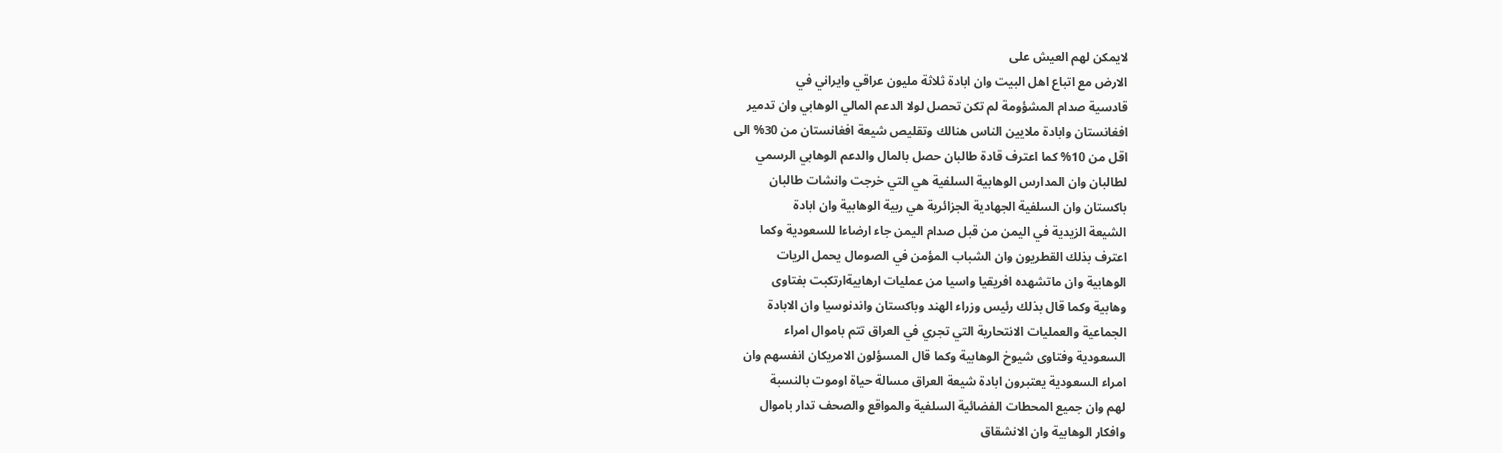لايمكن لهم العيش على
الارض مع اتباع اهل البيت وان ابادة ثلاثة مليون عراقي وايراني في
قادسية صدام المشؤومة لم تكن تحصل لولا الدعم المالي الوهابي وان تدمير
افغانستان وابادة ملايين الناس هنالك وتقليص شيعة افغانستان من 30% الى
اقل من 10% كما اعترف قادة طالبان حصل بالمال والدعم الوهابي الرسمي
لطالبان وان المدارس الوهابية السلفية هي التي خرجت وانشات طالبان
باكستان وان السلفية الجهادية الجزائرية هي ربية الوهابية وان ابادة
الشيعة الزيدية في اليمن من قبل صدام اليمن جاء ارضاءا للسعودية وكما
اعترف بذلك القطريون وان الشباب المؤمن في الصومال يحمل الريات
الوهابية وان ماتشهده افريقيا واسيا من عمليات ارهابيةارتكبت بفتاوى
وهابية وكما قال بذلك رئيس وزراء الهند وباكستان واندنوسيا وان الابادة
الجماعية والعمليات الانتحارية التي تجري في العراق تتم باموال امراء
السعودية وفتاوى شيوخ الوهابية وكما قال المسؤلون الامريكان انفسهم وان
امراء السعودية يعتبرون ابادة شيعة العراق مسالة حياة اوموت بالنسبة
لهم وان جميع المحطات الفضائية السلفية والمواقع والصحف تدار باموال
وافكار الوهابية وان الانشقاق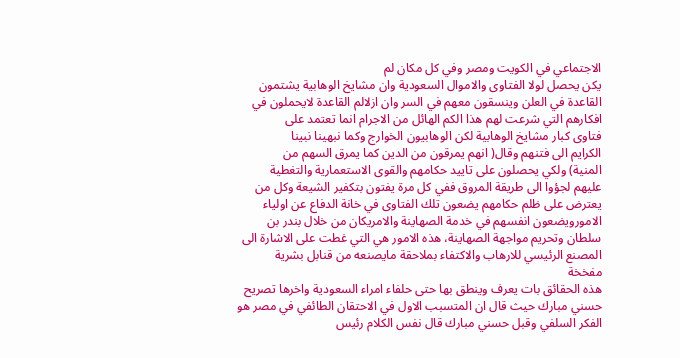الاجتماعي في الكويت ومصر وفي كل مكان لم
يكن يحصل لولا الفتاوى والاموال السعودية وان مشايخ الوهابية يشتمون
القاعدة في العلن وينسقون معهم في السر وان ازلالم القاعدة لايحملون في
افكارهم التي شرعت لهم هذا الكم الهائل من الاجرام انما تعتمد على
فتاوى كبار مشايخ الوهابية لكن الوهابيون الخوارج وكما نبهينا نبينا
الكرايم الى فتنهم وقال( انهم يمرقون من الدين كما يمرق السهم من
المنية) ولكي يحصلون على تاييد حكامهم والقوى الاستعمارية والتغطية
عليهم لجؤوا الى طريقة المروق ففي كل مرة يفتون بتكفير الشيعة وكل من
يعترض على ظلم حكامهم يضعون تلك الفتاوى في خانة الدفاع عن اولياء
الامورويضعون انفسهم في خدمة الصهاينة والامريكان من خلال بندر بن
سلطان وتحريم مواجهة الصهاينة، هذه الامور هي التي غطت على الاشارة الى
المصنع الرئيسي للارهاب والاكتفاء بملاحقة مايصنعه من قنابل بشرية
مفخخة
هذه الحقائق بات يعرف وينطق بها حتى حلفاء امراء السعودية واخرها تصريح
حسني مبارك حيث قال ان المتسبب الاول في الاحتقان الطائفي في مصر هو
الفكر السلفي وقبل حسني مبارك قال نفس الكلام رئيس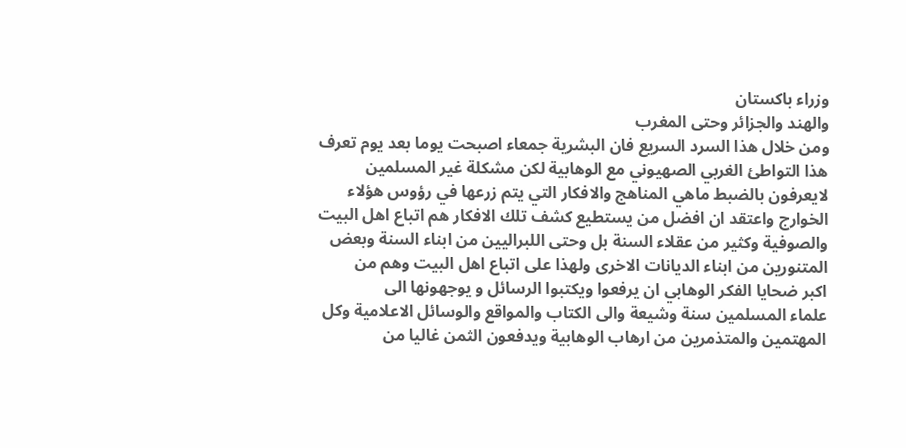وزراء باكستان
والهند والجزائر وحتى المغرب
ومن خلال هذا السرد السريع فان البشرية جمعاء اصبحت يوما بعد يوم تعرف
هذا التواطئ الغربي الصهيوني مع الوهابية لكن مشكلة غير المسلمين
لايعرفون بالضبط ماهي المناهج والافكار التي يتم زرعها في رؤوس هؤلاء
الخوارج واعتقد ان افضل من يستطيع كشف تلك الافكار هم اتباع اهل البيت
والصوفية وكثير من عقلاء السنة بل وحتى اللبراليين من ابناء السنة وبعض
المتنورين من ابناء الديانات الاخرى ولهذا على اتباع اهل البيت وهم من
اكبر ضحايا الفكر الوهابي ان يرفعوا ويكتبوا الرسائل و يوجهونها الى
علماء المسلمين سنة وشيعة والى الكتاب والمواقع والوسائل الاعلامية وكل
المهتمين والمتذمرين من ارهاب الوهابية ويدفعون الثمن غاليا من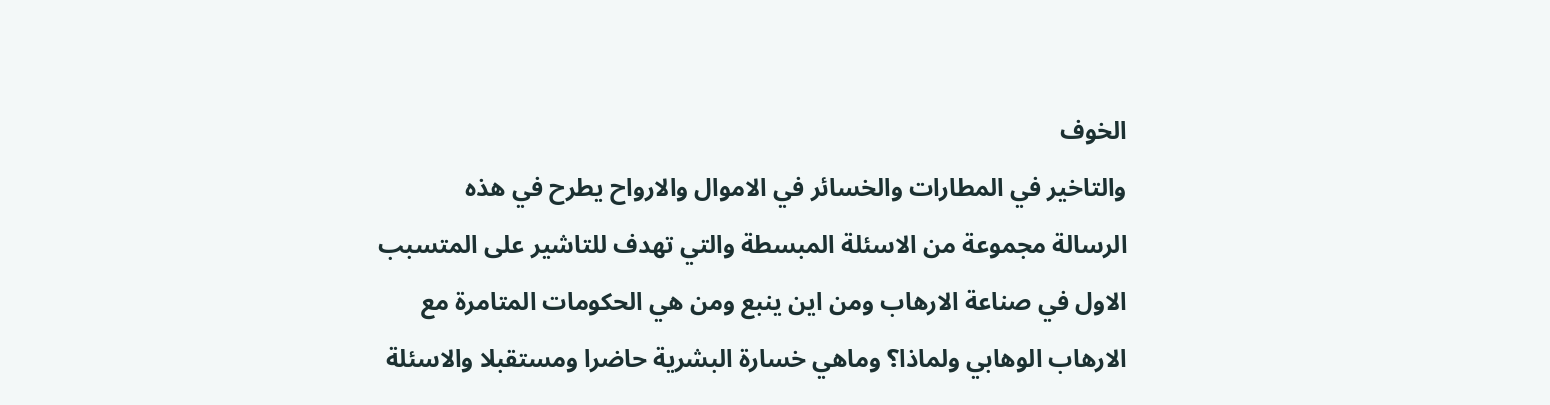الخوف
والتاخير في المطارات والخسائر في الاموال والارواح يطرح في هذه
الرسالة مجموعة من الاسئلة المبسطة والتي تهدف للتاشير على المتسبب
الاول في صناعة الارهاب ومن اين ينبع ومن هي الحكومات المتامرة مع
الارهاب الوهابي ولماذا؟ وماهي خسارة البشرية حاضرا ومستقبلا والاسئلة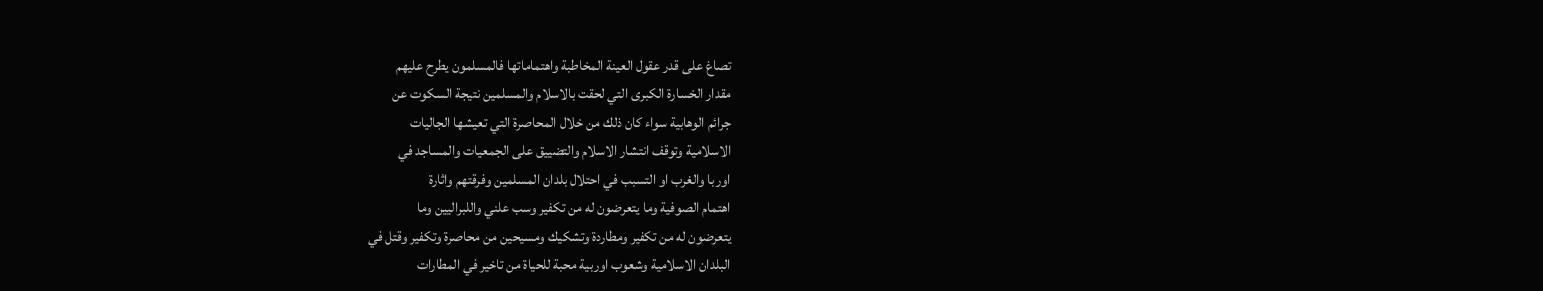تصاغ على قدر عقول العينة المخاطبة واهتماماتها فالمسلمون يطرح عليهم
مقدار الخسارة الكبرى التي لحقت بالاسلام والمسلمين نتيجة السكوت عن
جرائم الوهابية سواء كان ذلك من خلال المحاصرة التي تعيشها الجاليات
الاسلامية وتوقف انتشار الاسلام والتضييق على الجمعيات والمساجد في
اوربا والغرب او التسبب في احتلال بلدان المسلمين وفرقتهم واثارة
اهتمام الصوفية وما يتعرضون له من تكفير وسب علني واللبراليين وما
يتعرضون له من تكفير ومطاردة وتشكيك ومسيحين من محاصرة وتكفير وقتل في
البلدان الاسلامية وشعوب اوربية محبة للحياة من تاخير في المطارات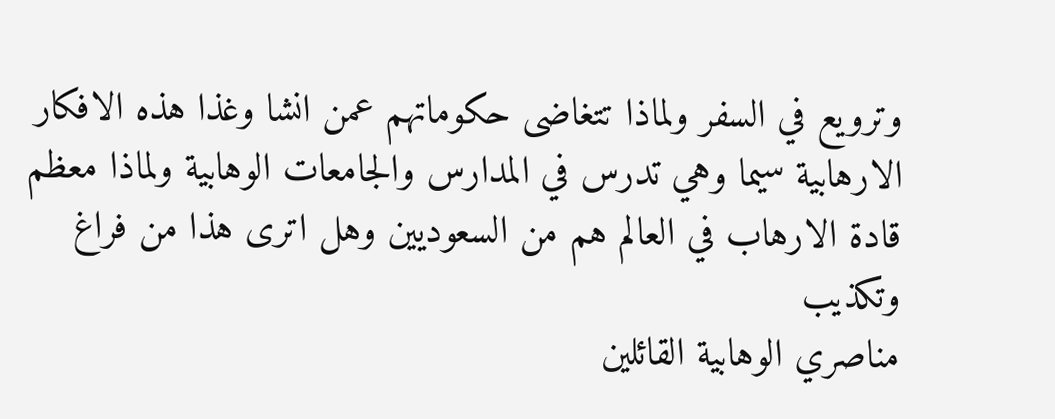وترويع في السفر ولماذا تتغاضى حكوماتهم عمن انشا وغذا هذه الافكار
الارهابية سيما وهي تدرس في المدارس والجامعات الوهابية ولماذا معظم
قادة الارهاب في العالم هم من السعوديين وهل اترى هذا من فراغ وتكذيب
مناصري الوهابية القائلين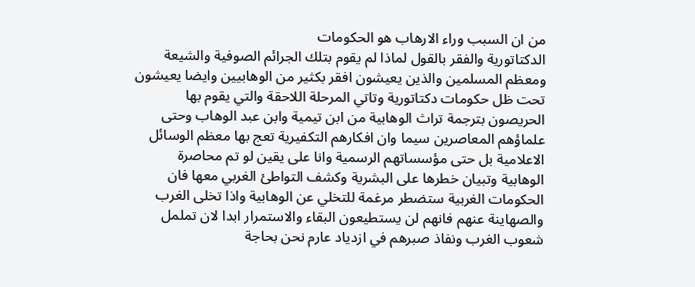من ان السبب وراء الارهاب هو الحكومات
الدكتاتورية والفقر بالقول لماذا لم يقوم بتلك الجرائم الصوفية والشيعة
ومعظم المسلمين والذين يعيشون افقر بكثير من الوهابيين وايضا يعيشون
تحت ظل حكومات دكتاتورية وتاتي المرحلة اللاحقة والتي يقوم بها
الحريصون بترجمة تراث الوهابية من ابن تيمية وابن عبد الوهاب وحتى
علماؤهم المعاصرين سيما وان افكارهم التكفيرية تعج بها معظم الوسائل
الاعلامية بل حتى مؤسساتهم الرسمية وانا على يقين لو تم محاصرة
الوهابية وتبيان خطرها على البشرية وكشف التواطئ الغربي معها فان
الحكومات الغربية ستضطر مرغمة للتخلي عن الوهابية واذا تخلى الغرب
والصهاينة عنهم فانهم لن يستطيعون البقاء والاستمرار ابدا لان تململ
شعوب الغرب ونفاذ صبرهم في ازدياد عارم نحن بحاجة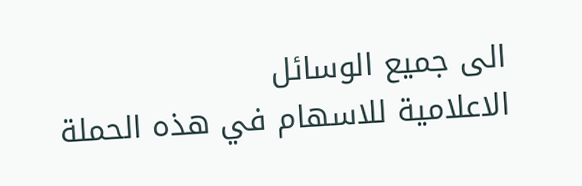الى جميع الوسائل
الاعلامية للاسهام في هذه الحملة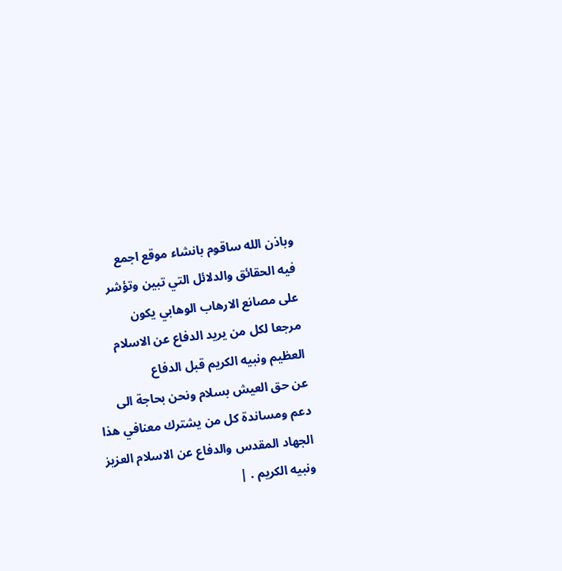وباذن الله ساقوم بانشاء موقع اجمع
فيه الحقائق والدلائل التي تبين وتؤشر على مصانع الارهاب الوهابي يكون
مرجعا لكل من يريد الدفاع عن الاسلام العظيم ونبيه الكريم قبل الدفاع
عن حق العيش بسلام ونحن بحاجة الى دعم ومساندة كل من يشترك معنافي هذا
الجهاد المقدس والدفاع عن الاسلام العزيز ونبيه الكريم . |